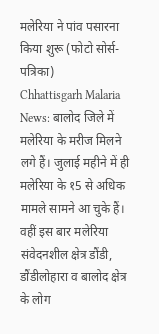मलेरिया ने पांव पसारना किया शुरू (फोटो सोर्स- पत्रिका)
Chhattisgarh Malaria News: बालोद जिले में मलेरिया के मरीज मिलने लगे हैं। जुलाई महीने में ही मलेरिया के १5 से अधिक मामले सामने आ चुके हैं। वहीं इस बार मलेरिया संवेदनशील क्षेत्र डौंडी, डौंडीलोहारा व बालोद क्षेत्र के लोग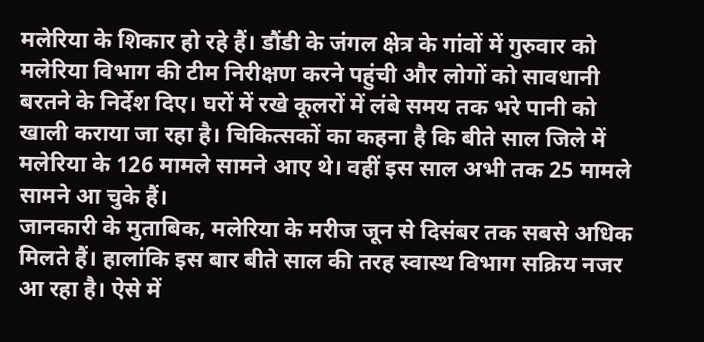मलेरिया के शिकार हो रहे हैं। डौंडी के जंगल क्षेत्र के गांवों में गुरुवार को मलेरिया विभाग की टीम निरीक्षण करने पहुंची और लोगों को सावधानी बरतने के निर्देश दिए। घरों में रखे कूलरों में लंबे समय तक भरे पानी को खाली कराया जा रहा है। चिकित्सकों का कहना है कि बीते साल जिले में मलेरिया के 126 मामले सामने आए थे। वहीं इस साल अभी तक 25 मामले सामने आ चुके हैं।
जानकारी के मुताबिक, मलेरिया के मरीज जून से दिसंबर तक सबसे अधिक मिलते हैं। हालांकि इस बार बीते साल की तरह स्वास्थ विभाग सक्रिय नजर आ रहा है। ऐसे में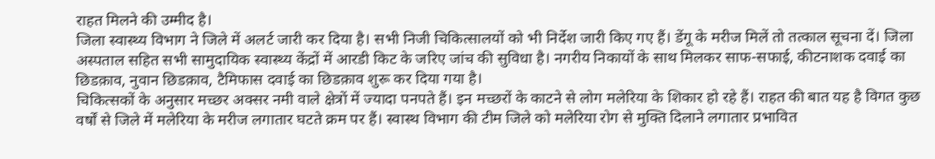राहत मिलने की उम्मीद है।
जिला स्वास्थ्य विभाग ने जिले में अलर्ट जारी कर दिया है। सभी निजी चिकित्सालयों को भी निर्देश जारी किए गए हैं। डेंगू के मरीज मिलें तो तत्काल सूचना दें। जिला अस्पताल सहित सभी सामुदायिक स्वास्थ्य केंद्रों में आरडी किट के जरिए जांच की सुविधा है। नगरीय निकायों के साथ मिलकर साफ-सफाई, कीटनाशक दवाई का छिडक़ाव, नुवान छिडक़ाव, टैमिफास दवाई का छिडक़ाव शुरू कर दिया गया है।
चिकित्सकों के अनुसार मच्छर अक्सर नमी वाले क्षेत्रों में ज्यादा पनपते हैं। इन मच्छरों के काटने से लोग मलेरिया के शिकार हो रहे हैं। राहत की बात यह है विगत कुछ वर्षों से जिले में मलेरिया के मरीज लगातार घटते क्रम पर हैं। स्वास्थ विभाग की टीम जिले को मलेरिया रोग से मुक्ति दिलाने लगातार प्रभावित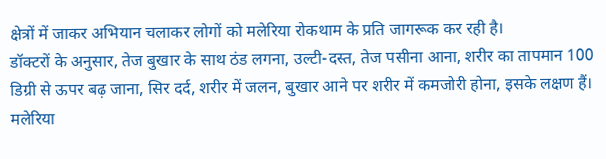क्षेत्रों में जाकर अभियान चलाकर लोगों को मलेरिया रोकथाम के प्रति जागरूक कर रही है।
डॉक्टरों के अनुसार, तेज बुखार के साथ ठंड लगना, उल्टी-दस्त, तेज पसीना आना, शरीर का तापमान 100 डिग्री से ऊपर बढ़ जाना, सिर दर्द, शरीर में जलन, बुखार आने पर शरीर में कमजोरी होना, इसके लक्षण हैं। मलेरिया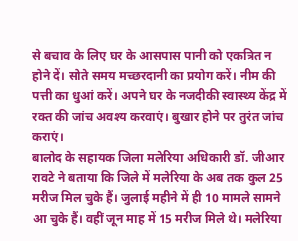से बचाव के लिए घर के आसपास पानी को एकत्रित न होने दें। सोते समय मच्छरदानी का प्रयोग करें। नीम की पत्ती का धुआं करें। अपने घर के नजदीकी स्वास्थ्य केंद्र में रक्त की जांच अवश्य करवाएं। बुखार होने पर तुरंत जांच कराएं।
बालोद के सहायक जिला मलेरिया अधिकारी डॉ. जीआर रावटे ने बताया कि जिले में मलेरिया के अब तक कुल 25 मरीज मिल चुके हैं। जुलाई महीने में ही 10 मामले सामने आ चुके हैं। वहीं जून माह में 15 मरीज मिले थे। मलेरिया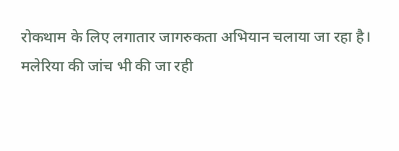रोकथाम के लिए लगातार जागरुकता अभियान चलाया जा रहा है। मलेरिया की जांच भी की जा रही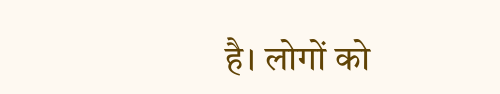है। लोगों को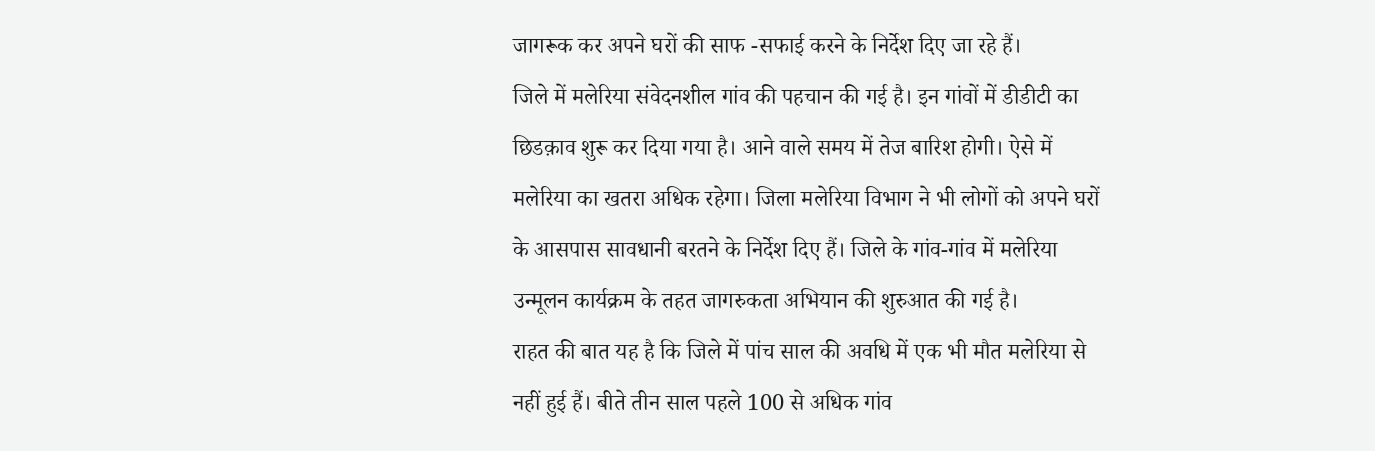जागरूक कर अपने घरों की साफ -सफाई करने के निर्देश दिए जा रहे हैं।
जिले में मलेरिया संवेदनशील गांव की पहचान की गई है। इन गांवों में डीडीटी का छिडक़ाव शुरू कर दिया गया है। आने वाले समय में तेज बारिश होगी। ऐसे में मलेरिया का खतरा अधिक रहेगा। जिला मलेरिया विभाग ने भी लोगों को अपने घरों के आसपास सावधानी बरतने के निर्देश दिए हैं। जिले के गांव-गांव में मलेरिया उन्मूलन कार्यक्रम के तहत जागरुकता अभियान की शुरुआत की गई है।
राहत की बात यह है कि जिले में पांच साल की अवधि में एक भी मौत मलेरिया से नहीं हुई हैं। बीते तीन साल पहले 100 से अधिक गांव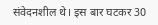संवेदनशील थे। इस बार घटकर 30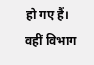हो गए हैं। वहीं विभाग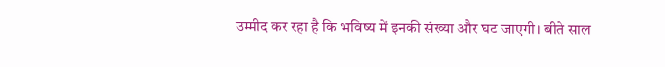उम्मीद कर रहा है कि भविष्य में इनकी संख्या और घट जाएगी। बीते साल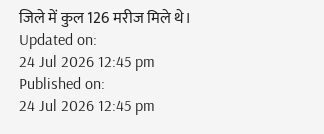जिले में कुल 126 मरीज मिले थे।
Updated on:
24 Jul 2026 12:45 pm
Published on:
24 Jul 2026 12:45 pm